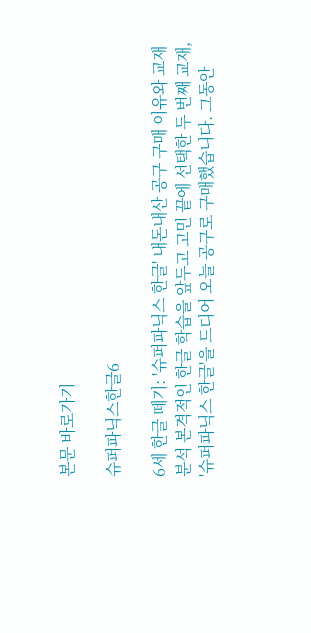본문 바로가기

슈퍼파닉스한글6

6세 한글 떼기: '슈퍼파닉스 한글' 내돈내산 공구 구매 이유와 교재 분석 본격적인 한글 학습을 앞두고 고민 끝에 선택한 두 번째 교재, '슈퍼파닉스 한글'을 드디어 오늘 공구로 구매했습니다. 그동안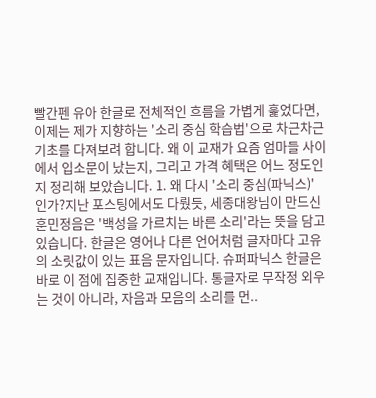빨간펜 유아 한글로 전체적인 흐름을 가볍게 훑었다면, 이제는 제가 지향하는 '소리 중심 학습법'으로 차근차근 기초를 다져보려 합니다. 왜 이 교재가 요즘 엄마들 사이에서 입소문이 났는지, 그리고 가격 혜택은 어느 정도인지 정리해 보았습니다. 1. 왜 다시 '소리 중심(파닉스)' 인가?지난 포스팅에서도 다뤘듯, 세종대왕님이 만드신 훈민정음은 '백성을 가르치는 바른 소리'라는 뜻을 담고 있습니다. 한글은 영어나 다른 언어처럼 글자마다 고유의 소릿값이 있는 표음 문자입니다. 슈퍼파닉스 한글은 바로 이 점에 집중한 교재입니다. 통글자로 무작정 외우는 것이 아니라, 자음과 모음의 소리를 먼..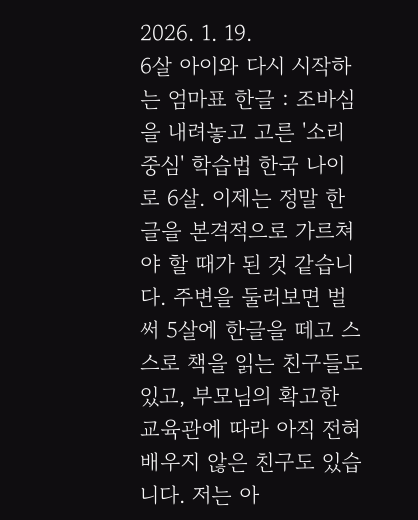2026. 1. 19.
6살 아이와 다시 시작하는 엄마표 한글 : 조바심을 내려놓고 고른 '소리 중심' 학습법 한국 나이로 6살. 이제는 정말 한글을 본격적으로 가르쳐야 할 때가 된 것 같습니다. 주변을 둘러보면 벌써 5살에 한글을 떼고 스스로 책을 읽는 친구들도 있고, 부모님의 확고한 교육관에 따라 아직 전혀 배우지 않은 친구도 있습니다. 저는 아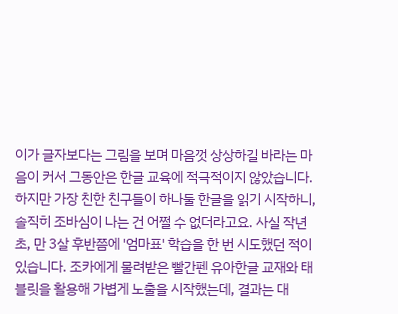이가 글자보다는 그림을 보며 마음껏 상상하길 바라는 마음이 커서 그동안은 한글 교육에 적극적이지 않았습니다. 하지만 가장 친한 친구들이 하나둘 한글을 읽기 시작하니, 솔직히 조바심이 나는 건 어쩔 수 없더라고요. 사실 작년 초, 만 3살 후반쯤에 '엄마표' 학습을 한 번 시도했던 적이 있습니다. 조카에게 물려받은 빨간펜 유아한글 교재와 태블릿을 활용해 가볍게 노출을 시작했는데, 결과는 대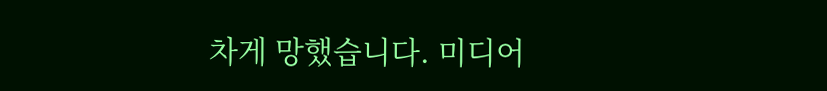차게 망했습니다. 미디어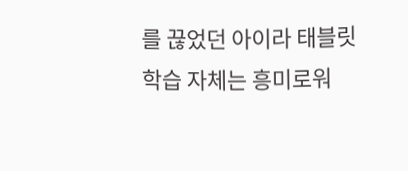를 끊었던 아이라 태블릿 학습 자체는 흥미로워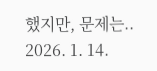했지만, 문제는.. 2026. 1. 14.